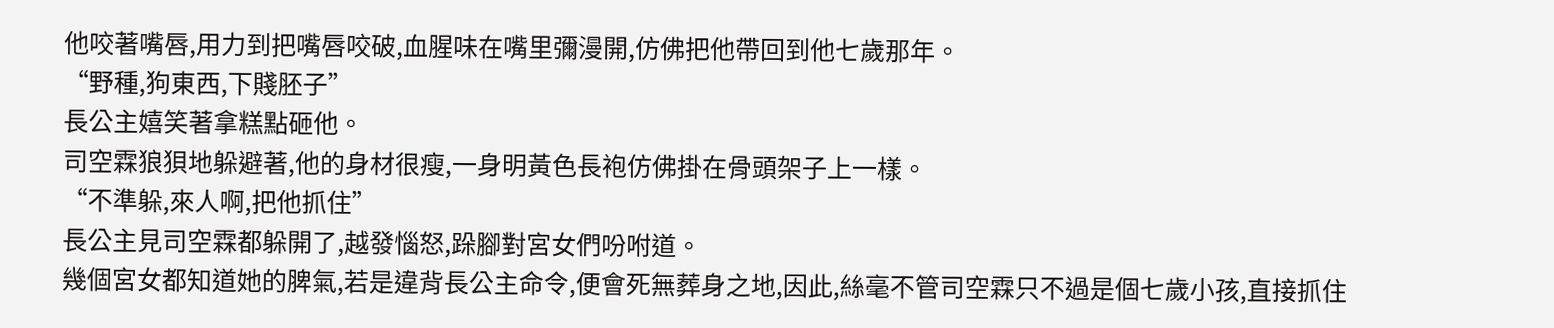他咬著嘴唇,用力到把嘴唇咬破,血腥味在嘴里彌漫開,仿佛把他帶回到他七歲那年。
“野種,狗東西,下賤胚子”
長公主嬉笑著拿糕點砸他。
司空霖狼狽地躲避著,他的身材很瘦,一身明黃色長袍仿佛掛在骨頭架子上一樣。
“不準躲,來人啊,把他抓住”
長公主見司空霖都躲開了,越發惱怒,跺腳對宮女們吩咐道。
幾個宮女都知道她的脾氣,若是違背長公主命令,便會死無葬身之地,因此,絲毫不管司空霖只不過是個七歲小孩,直接抓住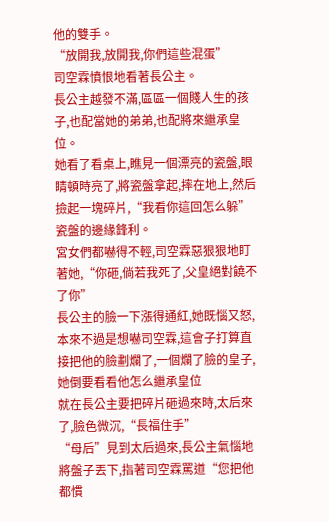他的雙手。
“放開我,放開我,你們這些混蛋”
司空霖憤恨地看著長公主。
長公主越發不滿,區區一個賤人生的孩子,也配當她的弟弟,也配將來繼承皇位。
她看了看桌上,瞧見一個漂亮的瓷盤,眼睛頓時亮了,將瓷盤拿起,摔在地上,然后撿起一塊碎片,“我看你這回怎么躲”
瓷盤的邊緣鋒利。
宮女們都嚇得不輕,司空霖惡狠狠地盯著她,“你砸,倘若我死了,父皇絕對饒不了你”
長公主的臉一下漲得通紅,她既惱又怒,本來不過是想嚇司空霖,這會子打算直接把他的臉劃爛了,一個爛了臉的皇子,她倒要看看他怎么繼承皇位
就在長公主要把碎片砸過來時,太后來了,臉色微沉,“長福住手”
“母后”見到太后過來,長公主氣惱地將盤子丟下,指著司空霖罵道“您把他都慣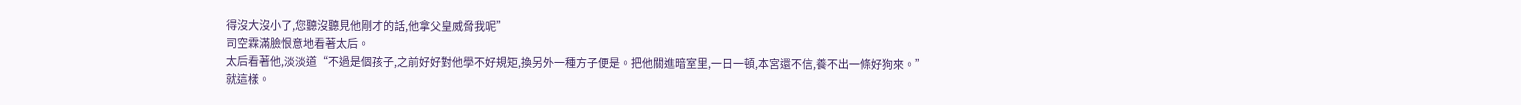得沒大沒小了,您聽沒聽見他剛才的話,他拿父皇威脅我呢”
司空霖滿臉恨意地看著太后。
太后看著他,淡淡道“不過是個孩子,之前好好對他學不好規矩,換另外一種方子便是。把他關進暗室里,一日一頓,本宮還不信,養不出一條好狗來。”
就這樣。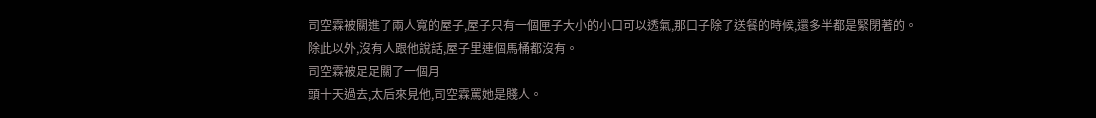司空霖被關進了兩人寬的屋子,屋子只有一個匣子大小的小口可以透氣,那口子除了送餐的時候,還多半都是緊閉著的。
除此以外,沒有人跟他說話,屋子里連個馬桶都沒有。
司空霖被足足關了一個月
頭十天過去,太后來見他,司空霖罵她是賤人。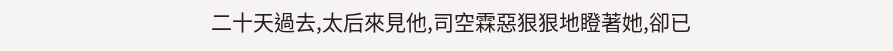二十天過去,太后來見他,司空霖惡狠狠地瞪著她,卻已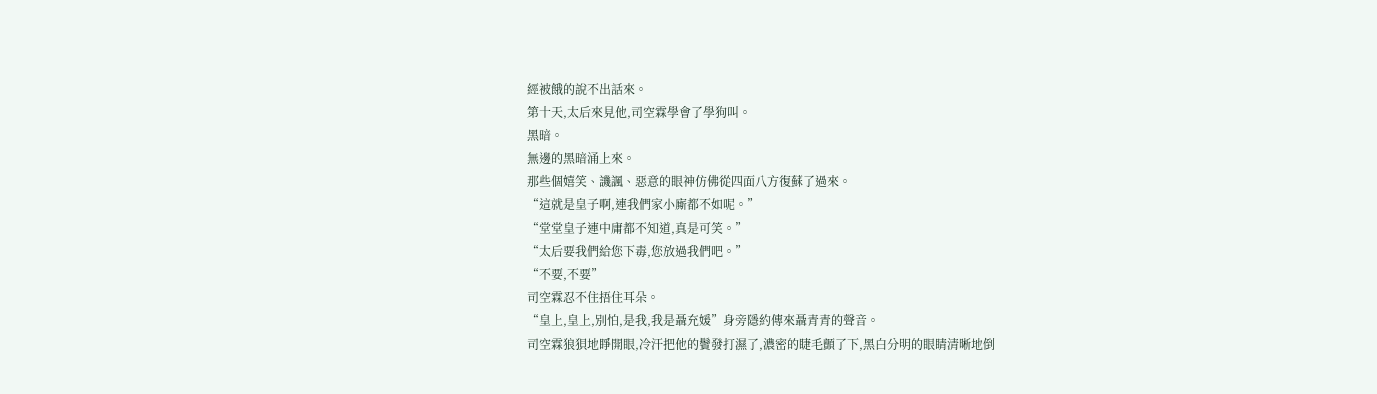經被餓的說不出話來。
第十天,太后來見他,司空霖學會了學狗叫。
黑暗。
無邊的黑暗涌上來。
那些個嬉笑、譏諷、惡意的眼神仿佛從四面八方復蘇了過來。
“這就是皇子啊,連我們家小廝都不如呢。”
“堂堂皇子連中庸都不知道,真是可笑。”
“太后要我們給您下毒,您放過我們吧。”
“不要,不要”
司空霖忍不住捂住耳朵。
“皇上,皇上,別怕,是我,我是聶充媛”身旁隱約傳來聶青青的聲音。
司空霖狼狽地睜開眼,冷汗把他的鬢發打濕了,濃密的睫毛顫了下,黑白分明的眼睛清晰地倒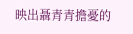映出聶青青擔憂的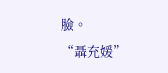臉。
“聶充媛”